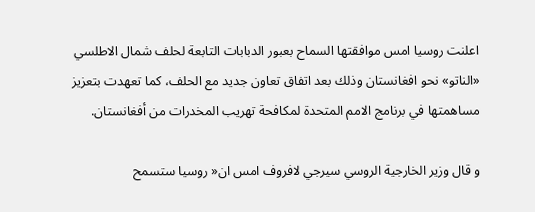اعلنت روسيا امس موافقتها السماح بعبور الدبابات التابعة لحلف شمال الاطلسي «الناتو» نحو افغانستان وذلك بعد اتفاق تعاون جديد مع الحلف، كما تعهدت بتعزيز مساهمتها في برنامج الامم المتحدة لمكافحة تهريب المخدرات من أفغانستان.

و قال وزير الخارجية الروسي سيرجي لافروف امس ان« روسيا ستسمح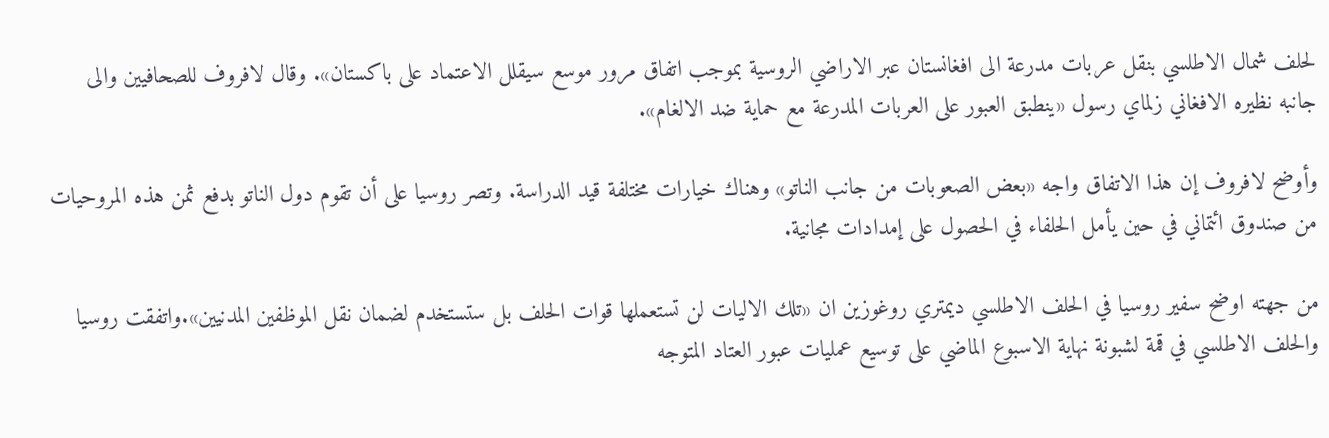لحلف شمال الاطلسي بنقل عربات مدرعة الى افغانستان عبر الاراضي الروسية بموجب اتفاق مرور موسع سيقلل الاعتماد على باكستان». وقال لافروف للصحافيين والى جانبه نظيره الافغاني زلماي رسول «ينطبق العبور على العربات المدرعة مع حماية ضد الالغام».

وأوضح لافروف إن هذا الاتفاق واجه «بعض الصعوبات من جانب الناتو» وهناك خيارات مختلفة قيد الدراسة. وتصر روسيا على أن تقوم دول الناتو بدفع ثمن هذه المروحيات من صندوق ائتماني في حين يأمل الحلفاء في الحصول على إمدادات مجانية.

من جهته اوضح سفير روسيا في الحلف الاطلسي ديمتري روغوزين ان «تلك الاليات لن تستعملها قوات الحلف بل ستستخدم لضمان نقل الموظفين المدنيين».واتفقت روسيا والحلف الاطلسي في قمة لشبونة نهاية الاسبوع الماضي على توسيع عمليات عبور العتاد المتوجه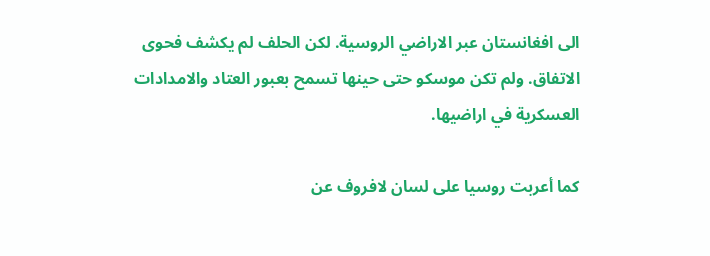الى افغانستان عبر الاراضي الروسية. لكن الحلف لم يكشف فحوى الاتفاق. ولم تكن موسكو حتى حينها تسمح بعبور العتاد والامدادات العسكرية في اراضيها.

كما أعربت روسيا على لسان لافروف عن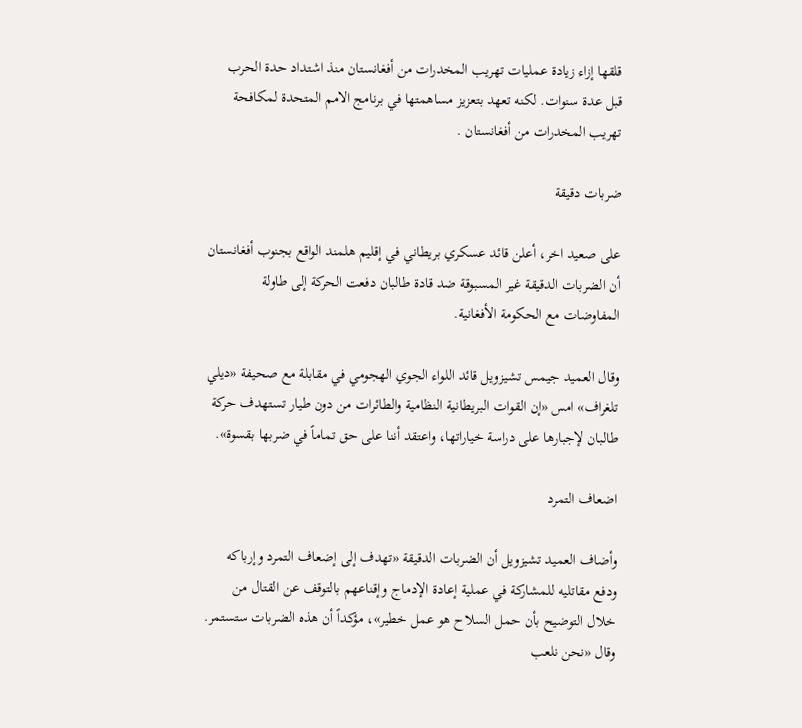قلقها إزاء زيادة عمليات تهريب المخدرات من أفغانستان منذ اشتداد حدة الحرب قبل عدة سنوات. لكنه تعهد بتعزيز مساهمتها في برنامج الامم المتحدة لمكافحة تهريب المخدرات من أفغانستان .

ضربات دقيقة

على صعيد اخر، أعلن قائد عسكري بريطاني في إقليم هلمند الواقع بجنوب أفغانستان أن الضربات الدقيقة غير المسبوقة ضد قادة طالبان دفعت الحركة إلى طاولة المفاوضات مع الحكومة الأفغانية.

وقال العميد جيمس تشيزويل قائد اللواء الجوي الهجومي في مقابلة مع صحيفة «ديلي تلغراف» امس «إن القوات البريطانية النظامية والطائرات من دون طيار تستهدف حركة طالبان لإجبارها على دراسة خياراتها، واعتقد أننا على حق تماماً في ضربها بقسوة».

اضعاف التمرد

وأضاف العميد تشيزويل أن الضربات الدقيقة «تهدف إلى إضعاف التمرد وإرباكه ودفع مقاتليه للمشاركة في عملية إعادة الإدماج وإقناعهم بالتوقف عن القتال من خلال التوضيح بأن حمل السلاح هو عمل خطير»، مؤكداً أن هذه الضربات ستستمر. وقال «نحن نلعب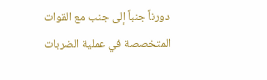دورناً جنباً إلى جنب مع القوات المتخصصة في عملية الضربات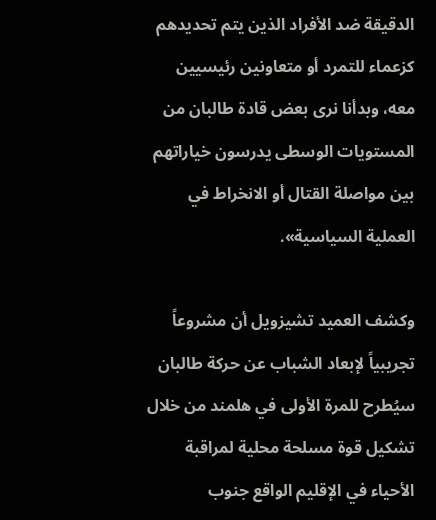الدقيقة ضد الأفراد الذين يتم تحديدهم كزعماء للتمرد أو متعاونين رئيسيين معه، وبدأنا نرى بعض قادة طالبان من المستويات الوسطى يدرسون خياراتهم بين مواصلة القتال أو الانخراط في العملية السياسية».

وكشف العميد تشيزويل أن مشروعاً تجريبياً لإبعاد الشباب عن حركة طالبان سيُطرح للمرة الأولى في هلمند من خلال تشكيل قوة مسلحة محلية لمراقبة الأحياء في الإقليم الواقع جنوب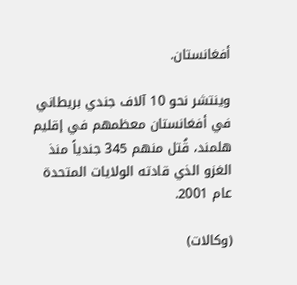أفغانستان.

وينتشر نحو 10 آلاف جندي بريطاني في أفغانستان معظمهم في إقليم هلمند، قُتل منهم 345 جندياً منذ الغزو الذي قادته الولايات المتحدة عام 2001.

(وكالات)